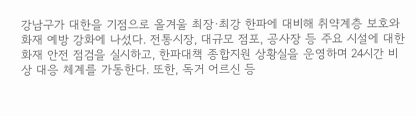강남구가 대한을 기점으로 올겨울 최장·최강 한파에 대비해 취약계층 보호와 화재 예방 강화에 나섰다. 전통시장, 대규모 점포, 공사장 등 주요 시설에 대한 화재 안전 점검을 실시하고, 한파대책 종합지원 상황실을 운영하며 24시간 비상 대응 체계를 가동한다. 또한, 독거 어르신 등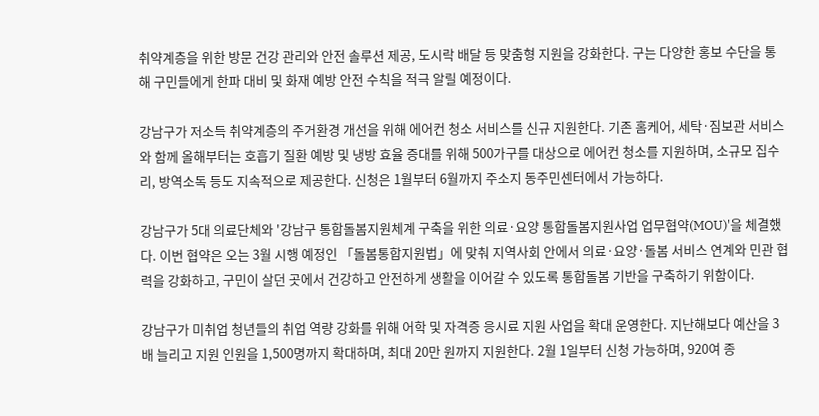취약계층을 위한 방문 건강 관리와 안전 솔루션 제공, 도시락 배달 등 맞춤형 지원을 강화한다. 구는 다양한 홍보 수단을 통해 구민들에게 한파 대비 및 화재 예방 안전 수칙을 적극 알릴 예정이다.

강남구가 저소득 취약계층의 주거환경 개선을 위해 에어컨 청소 서비스를 신규 지원한다. 기존 홈케어, 세탁·짐보관 서비스와 함께 올해부터는 호흡기 질환 예방 및 냉방 효율 증대를 위해 500가구를 대상으로 에어컨 청소를 지원하며, 소규모 집수리, 방역소독 등도 지속적으로 제공한다. 신청은 1월부터 6월까지 주소지 동주민센터에서 가능하다.

강남구가 5대 의료단체와 '강남구 통합돌봄지원체계 구축을 위한 의료·요양 통합돌봄지원사업 업무협약(MOU)'을 체결했다. 이번 협약은 오는 3월 시행 예정인 「돌봄통합지원법」에 맞춰 지역사회 안에서 의료·요양·돌봄 서비스 연계와 민관 협력을 강화하고, 구민이 살던 곳에서 건강하고 안전하게 생활을 이어갈 수 있도록 통합돌봄 기반을 구축하기 위함이다.

강남구가 미취업 청년들의 취업 역량 강화를 위해 어학 및 자격증 응시료 지원 사업을 확대 운영한다. 지난해보다 예산을 3배 늘리고 지원 인원을 1,500명까지 확대하며, 최대 20만 원까지 지원한다. 2월 1일부터 신청 가능하며, 920여 종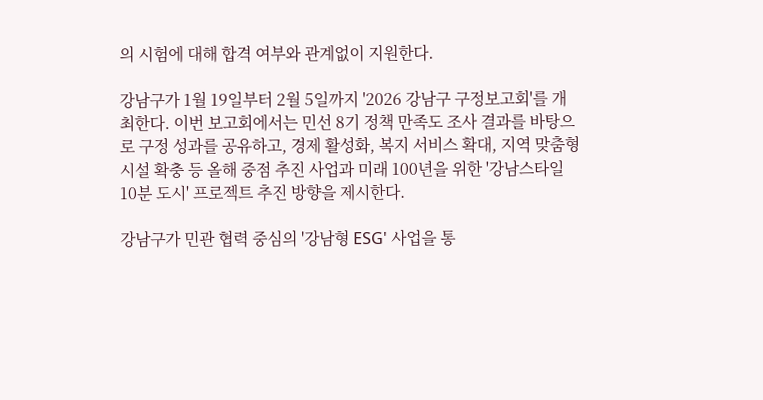의 시험에 대해 합격 여부와 관계없이 지원한다.

강남구가 1월 19일부터 2월 5일까지 '2026 강남구 구정보고회'를 개최한다. 이번 보고회에서는 민선 8기 정책 만족도 조사 결과를 바탕으로 구정 성과를 공유하고, 경제 활성화, 복지 서비스 확대, 지역 맞춤형 시설 확충 등 올해 중점 추진 사업과 미래 100년을 위한 '강남스타일 10분 도시' 프로젝트 추진 방향을 제시한다.

강남구가 민관 협력 중심의 '강남형 ESG' 사업을 통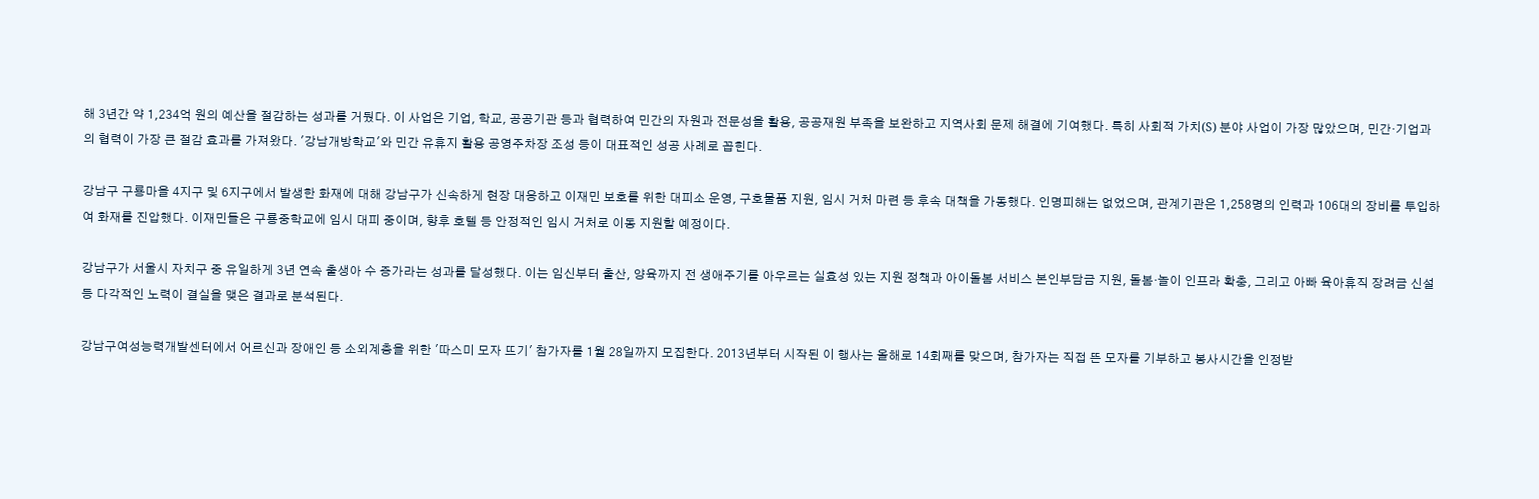해 3년간 약 1,234억 원의 예산을 절감하는 성과를 거뒀다. 이 사업은 기업, 학교, 공공기관 등과 협력하여 민간의 자원과 전문성을 활용, 공공재원 부족을 보완하고 지역사회 문제 해결에 기여했다. 특히 사회적 가치(S) 분야 사업이 가장 많았으며, 민간·기업과의 협력이 가장 큰 절감 효과를 가져왔다. '강남개방학교'와 민간 유휴지 활용 공영주차장 조성 등이 대표적인 성공 사례로 꼽힌다.

강남구 구룡마을 4지구 및 6지구에서 발생한 화재에 대해 강남구가 신속하게 현장 대응하고 이재민 보호를 위한 대피소 운영, 구호물품 지원, 임시 거처 마련 등 후속 대책을 가동했다. 인명피해는 없었으며, 관계기관은 1,258명의 인력과 106대의 장비를 투입하여 화재를 진압했다. 이재민들은 구룡중학교에 임시 대피 중이며, 향후 호텔 등 안정적인 임시 거처로 이동 지원할 예정이다.

강남구가 서울시 자치구 중 유일하게 3년 연속 출생아 수 증가라는 성과를 달성했다. 이는 임신부터 출산, 양육까지 전 생애주기를 아우르는 실효성 있는 지원 정책과 아이돌봄 서비스 본인부담금 지원, 돌봄·놀이 인프라 확충, 그리고 아빠 육아휴직 장려금 신설 등 다각적인 노력이 결실을 맺은 결과로 분석된다.

강남구여성능력개발센터에서 어르신과 장애인 등 소외계층을 위한 '따스미 모자 뜨기' 참가자를 1월 28일까지 모집한다. 2013년부터 시작된 이 행사는 올해로 14회째를 맞으며, 참가자는 직접 뜬 모자를 기부하고 봉사시간을 인정받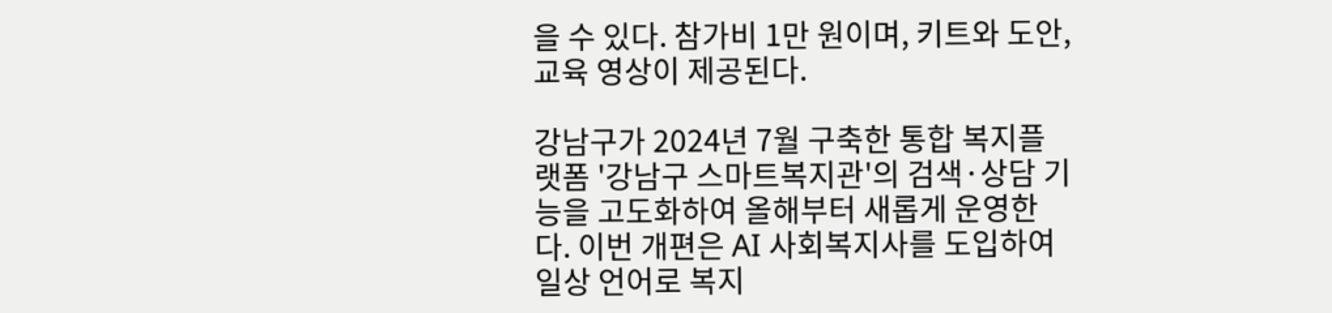을 수 있다. 참가비 1만 원이며, 키트와 도안, 교육 영상이 제공된다.

강남구가 2024년 7월 구축한 통합 복지플랫폼 '강남구 스마트복지관'의 검색·상담 기능을 고도화하여 올해부터 새롭게 운영한다. 이번 개편은 AI 사회복지사를 도입하여 일상 언어로 복지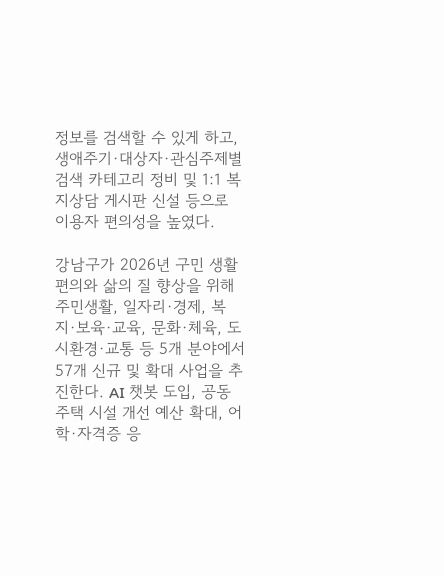정보를 검색할 수 있게 하고, 생애주기·대상자·관심주제별 검색 카테고리 정비 및 1:1 복지상담 게시판 신설 등으로 이용자 편의성을 높였다.

강남구가 2026년 구민 생활 편의와 삶의 질 향상을 위해 주민생활, 일자리·경제, 복지·보육·교육, 문화·체육, 도시환경·교통 등 5개 분야에서 57개 신규 및 확대 사업을 추진한다. AI 챗봇 도입, 공동주택 시설 개선 예산 확대, 어학·자격증 응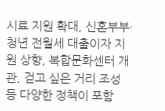시료 지원 확대, 신혼부부·청년 전월세 대출이자 지원 상향, 복합문화센터 개관, 걷고 싶은 거리 조성 등 다양한 정책이 포함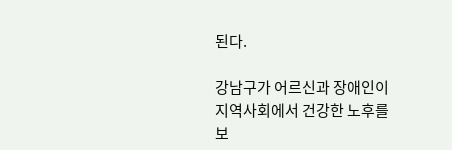된다.

강남구가 어르신과 장애인이 지역사회에서 건강한 노후를 보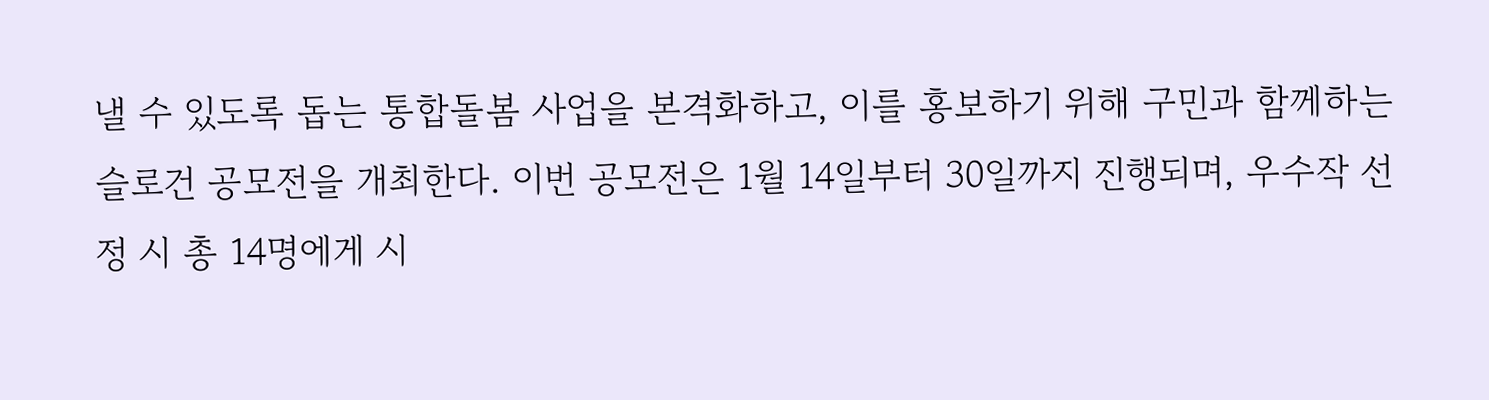낼 수 있도록 돕는 통합돌봄 사업을 본격화하고, 이를 홍보하기 위해 구민과 함께하는 슬로건 공모전을 개최한다. 이번 공모전은 1월 14일부터 30일까지 진행되며, 우수작 선정 시 총 14명에게 시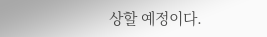상할 예정이다.